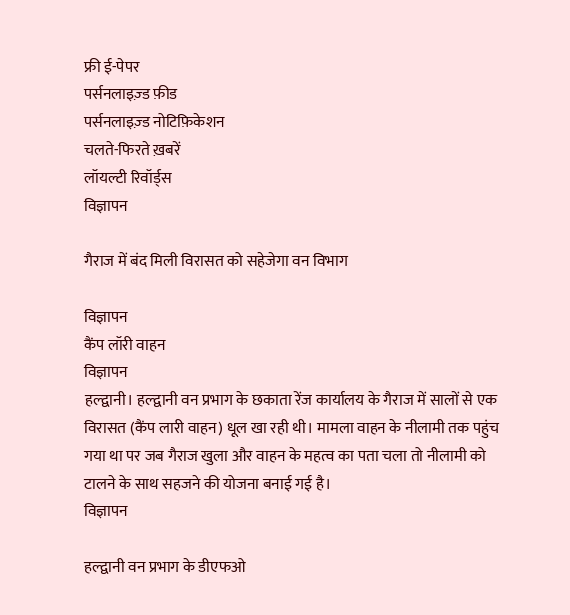फ्री ई-पेपर
पर्सनलाइज़्ड फ़ीड
पर्सनलाइज़्ड नोटिफ़िकेशन
चलते-फिरते ख़बरें
लॉयल्टी रिवॉर्ड्स
विज्ञापन

गैराज में बंद मिली विरासत को सहेजेगा वन विभाग

विज्ञापन
कैंप लॉरी वाहन
विज्ञापन
हल्द्वानी। हल्द्वानी वन प्रभाग के छकाता रेंज कार्यालय के गैराज में सालों से एक विरासत (कैंप लारी वाहन) धूल खा रही थी। मामला वाहन के नीलामी तक पहुंच गया था पर जब गैराज खुला और वाहन के महत्व का पता चला तो नीलामी को टालने के साथ सहजने की योजना बनाई गई है।
विज्ञापन

हल्द्वानी वन प्रभाग के डीएफओ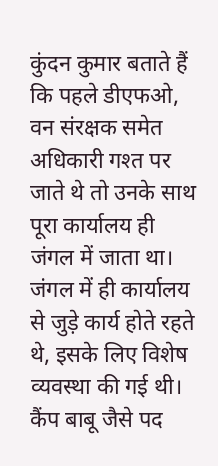कुंदन कुमार बताते हैं कि पहले डीएफओ, वन संरक्षक समेत अधिकारी गश्त पर जाते थे तो उनके साथ पूरा कार्यालय ही जंगल में जाता था। जंगल में ही कार्यालय से जुड़े कार्य होते रहते थे, इसके लिए विशेष व्यवस्था की गई थी। कैंप बाबू जैसे पद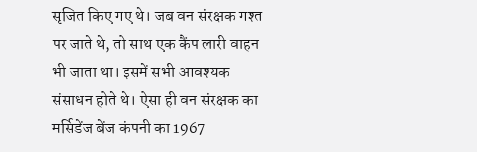सृजित किए गए थे। जब वन संरक्षक गश्त पर जाते थे, तो साथ एक कैंप लारी वाहन भी जाता था। इसमें सभी आवश्यक संसाधन होते थे। ऐसा ही वन संरक्षक का मर्सिडेंज बेंज कंपनी का 1967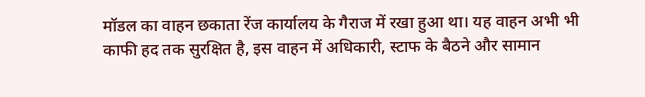मॉडल का वाहन छकाता रेंज कार्यालय के गैराज में रखा हुआ था। यह वाहन अभी भी काफी हद तक सुरक्षित है, इस वाहन में अधिकारी, स्टाफ के बैठने और सामान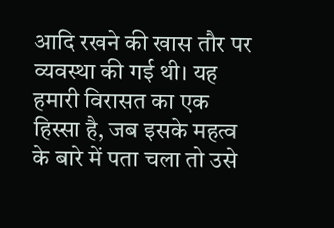आदि रखने की खास तौर पर व्यवस्था की गई थी। यह हमारी विरासत का एक हिस्सा है, जब इसके महत्व के बारे में पता चला तो उसे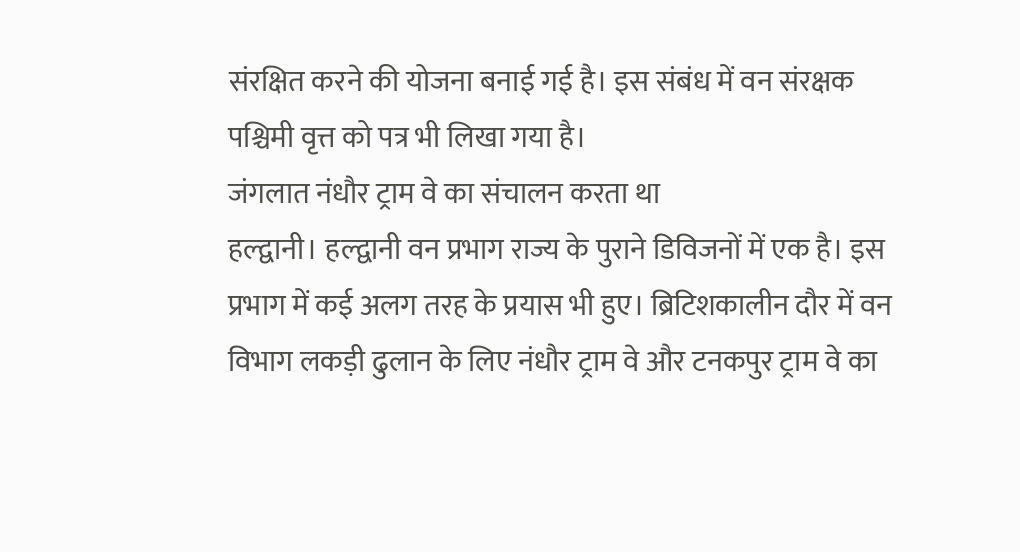संरक्षित करने की योजना बनाई गई है। इस संबंध में वन संरक्षक पश्चिमी वृत्त को पत्र भी लिखा गया है।
जंगलात नंधौर ट्राम वे का संचालन करता था
हल्द्वानी। हल्द्वानी वन प्रभाग राज्य के पुराने डिविजनों में एक है। इस प्रभाग में कई अलग तरह के प्रयास भी हुए। ब्रिटिशकालीन दौर में वन विभाग लकड़ी ढुलान के लिए नंधौर ट्राम वे और टनकपुर ट्राम वे का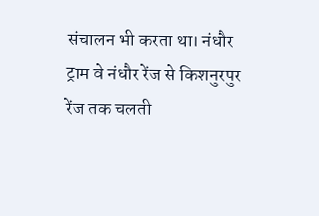संचालन भी करता था। नंधौर ट्राम वे नंधौर रेंज से किशनुरपुर रेंज तक चलती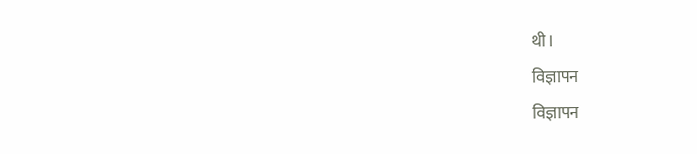थी।
विज्ञापन
विज्ञापन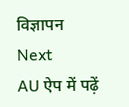विज्ञापन
Next
AU ऐप में पढ़ें